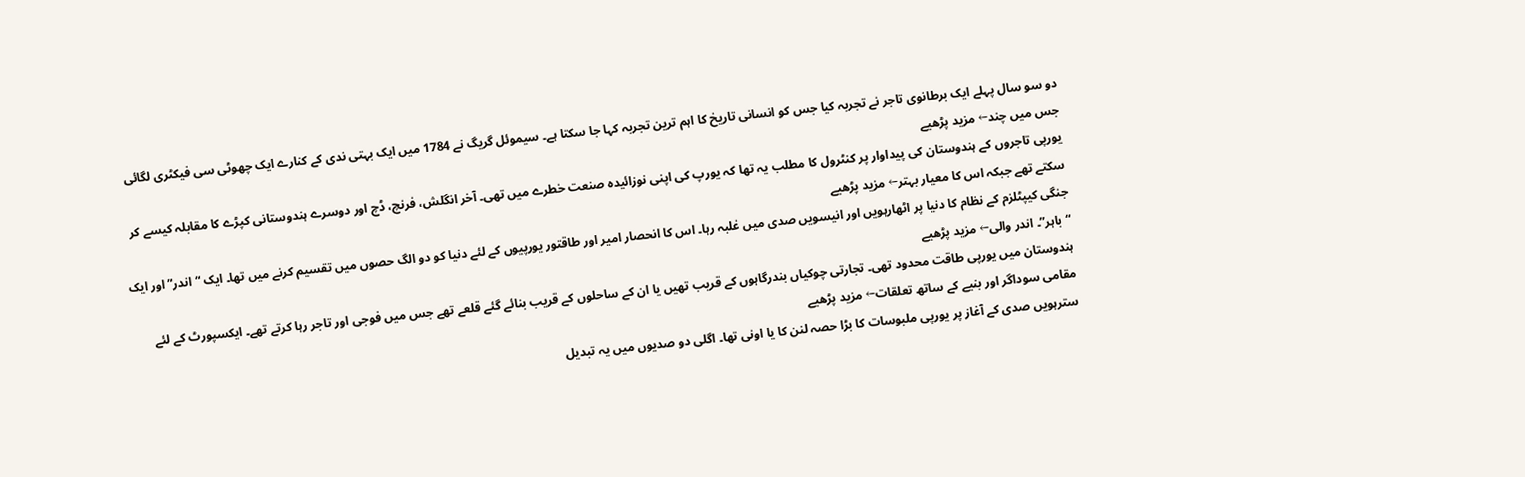دو سو سال پہلے ایک برطانوی تاجر نے تجربہ کیا جس کو انسانی تاریخ کا اہم ترین تجربہ کہا جا سکتا ہے۔ سیموئل گریگ نے 1784 میں ایک بہتی ندی کے کنارے ایک چھوٹی سی فیکٹری لگائی جس میں چند← مزید پڑھیے
یورپی تاجروں کے ہندوستان کی پیداوار پر کنٹرول کا مطلب یہ تھا کہ یورپ کی اپنی نوزائیدہ صنعت خطرے میں تھی۔ آخر انگلش، فرنچ، ڈچ اور دوسرے ہندوستانی کپڑے کا مقابلہ کیسے کر سکتے تھے جبکہ اس کا معیار بہتر← مزید پڑھیے
جنگی کیپٹلزم کے نظام کا دنیا پر اٹھارہویں اور انیسویں صدی میں غلبہ رہا۔ اس کا انحصار امیر اور طاقتور یورپیوں کے لئے دنیا کو دو الگ حصوں میں تقسیم کرنے میں تھا۔ ایک “اندر” اور ایک “باہر”۔ اندر والی← مزید پڑھیے
ہندوستان میں یورپی طاقت محدود تھی۔ تجارتی چوکیاں بندرگاہوں کے قریب تھیں یا ان کے ساحلوں کے قریب بنائے گئے قلعے تھے جس میں فوجی اور تاجر رہا کرتے تھے۔ ایکسپورٹ کے لئے مقامی سوداگر اور بنیے کے ساتھ تعلقات← مزید پڑھیے
سترہویں صدی کے آغاز پر یورپی ملبوسات کا بڑا حصہ لنن کا یا اونی تھا۔ اگلی دو صدیوں میں یہ تبدیل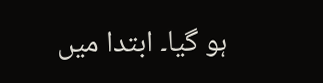ہو گیا۔ ابتدا میں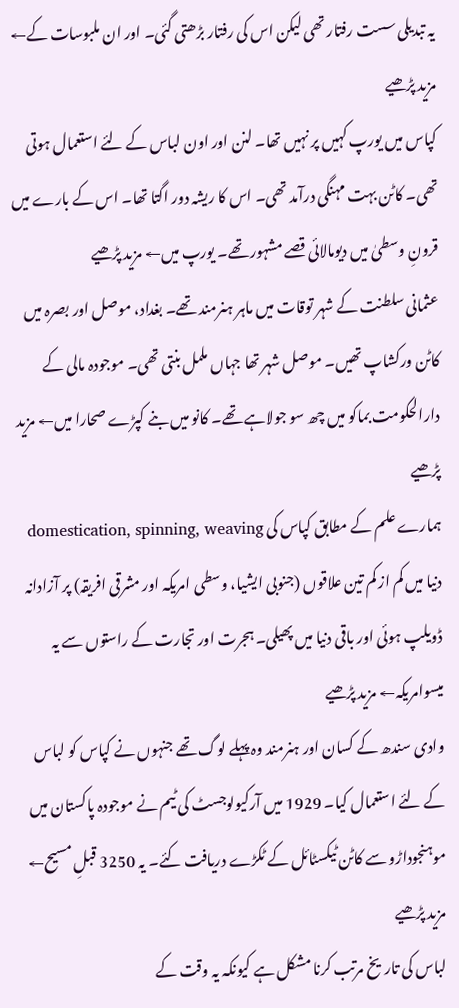یہ تبدیلی سست رفتار تھی لیکن اس کی رفتار بڑھتی گئی۔ اور ان ملبوسات کے← مزید پڑھیے
کپاس میں یورپ کہیں پر نہیں تھا۔ لنن اور اون لباس کے لئے استعمال ہوتی تھی۔ کاٹن بہت مہنگی درآمد تھی۔ اس کا ریشہ دور اگتا تھا۔ اس کے بارے میں قرونِ وسطیٰ میں دیومالائی قصے مشہور تھے۔ یورپ میں← مزید پڑھیے
عثمانی سلطنت کے شہر توقات میں ماہر ہنرمند تھے۔ بغداد، موصل اور بصرہ میں کاٹن ورکشاپ تھیں۔ موصل شہر تھا جہاں ململ بنتی تھی۔ موجودہ مالی کے دارالحکومت بماکو میں چھ سو جولاہے تھے۔ کانو میں بنے کپڑے صحارا میں← مزید پڑھیے
ہمارے علم کے مطابق کپاس کی domestication, spinning, weaving دنیا میں کم از کم تین علاقوں (جنوبی ایشیا، وسطی امریکہ اور مشرقی افریقہ) پر آزادانہ ڈویلپ ہوئی اور باقی دنیا میں پھیلی۔ ہجرت اور تجارت کے راستوں سے یہ میسوامریکہ← مزید پڑھیے
وادی سندھ کے کسان اور ہنرمند وہ پہلے لوگ تھے جنہوں نے کپاس کو لباس کے لئے استعمال کیا۔ 1929 میں آرکیولوجسٹ کی ٹیم نے موجودہ پاکستان میں موہنجوداڑو سے کاٹن ٹیکسٹائل کے ٹکڑے دریافت کئے۔ یہ 3250 قبلِ مسیح← مزید پڑھیے
لباس کی تاریخ مرتب کرنا مشکل ہے کیونکہ یہ وقت کے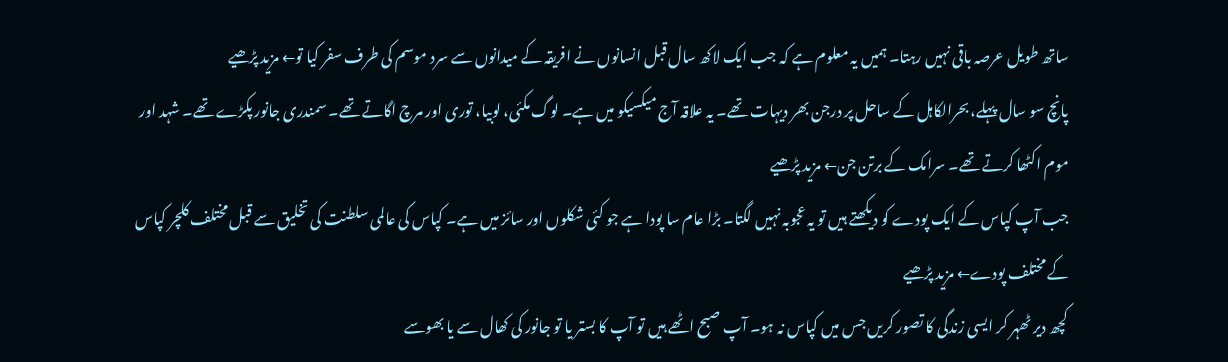ساتھ طویل عرصہ باقی نہیں رہتا۔ ہمیں یہ معلوم ہے کہ جب ایک لاکھ سال قبل انسانوں نے افریقہ کے میدانوں سے سرد موسم کی طرف سفر کیا تو← مزید پڑھیے
پانچ سو سال پہلے، بحرالکاہل کے ساحل پر درجن بھر دیہات تھے۔ یہ علاقہ آج میکسیکو میں ہے۔ لوگ مکئی، لوبیا، توری اور مرچ اگاتے تھے۔ سمندری جانور پکڑے تھے۔ شہد اور موم اکٹھا کرتے تھے۔ سرامک کے برتن جن← مزید پڑھیے
جب آپ کپاس کے ایک پودے کو دیکھتے ہیں تو یہ عجوبہ نہیں لگتا۔ بڑا عام سا پودا ہے جو کئی شکلوں اور سائز میں ہے۔ کپاس کی عالمی سلطنت کی تخلیق سے قبل مختلف کلچر کپاس کے مختلف پودے← مزید پڑھیے
کچھ دیر ٹھہر کر ایسی زندگی کا تصور کریں جس میں کپاس نہ ہو۔ آپ صبح اٹھے ہیں تو آپ کا بستر یا تو جانور کی کھال سے یا بھوسے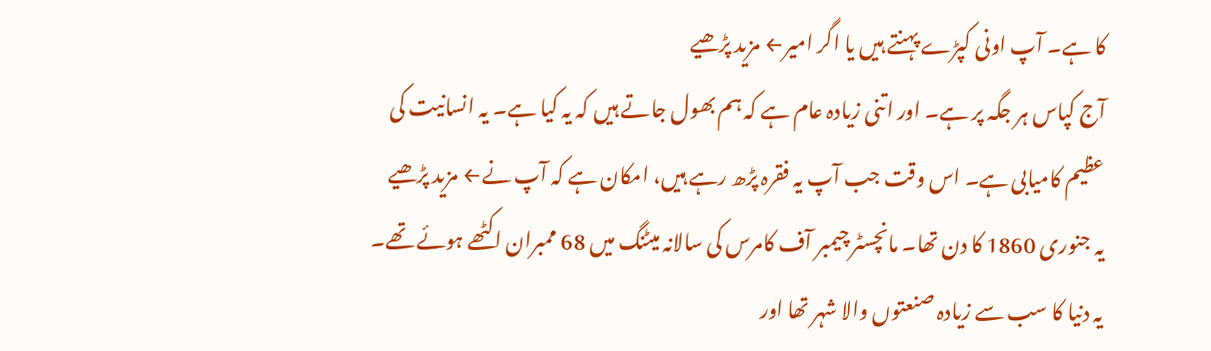کا ہے۔ آپ اونی کپڑے پہنتے ہیں یا اگر امیر← مزید پڑھیے
آج کپاس ہر جگہ پر ہے۔ اور اتنی زیادہ عام ہے کہ ہم بھول جاتے ہیں کہ یہ کیا ہے۔ یہ انسانیت کی عظیم کامیابی ہے۔ اس وقت جب آپ یہ فقرہ پڑھ رہے ہیں، امکان ہے کہ آپ نے← مزید پڑھیے
یہ جنوری 1860 کا دن تھا۔ مانچسٹر چیمبر آف کامرس کی سالانہ میٹنگ میں 68 ممبران اکٹھے ہوئے تھے۔ یہ دنیا کا سب سے زیادہ صنعتوں والا شہر تھا اور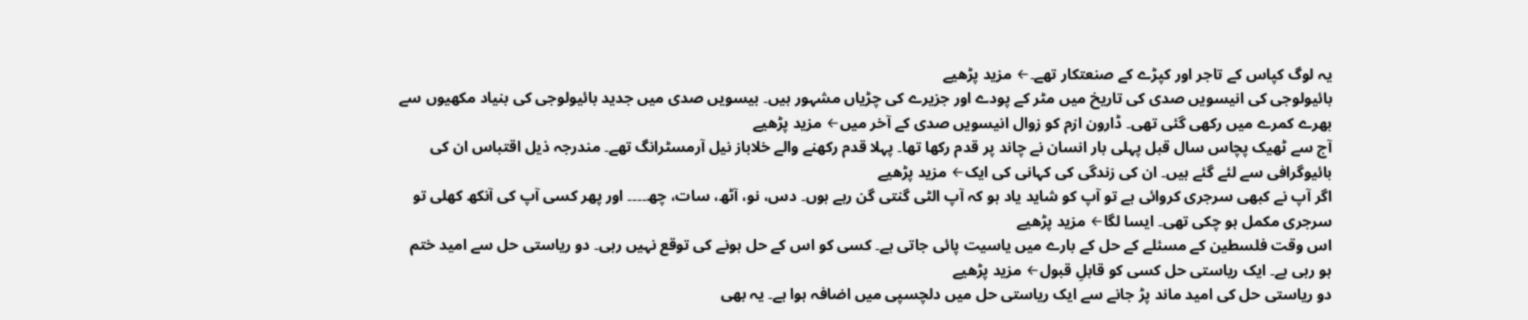یہ لوگ کپاس کے تاجر اور کپڑے کے صنعتکار تھے۔← مزید پڑھیے
بائیولوجی کی انیسویں صدی کی تاریخ میں مٹر کے پودے اور جزیرے کی چڑیاں مشہور ہیں۔ بیسویں صدی میں جدید بائیولوجی کی بنیاد مکھیوں سے بھرے کمرے میں رکھی گئی تھی۔ ڈارون ازم کو زوال انیسویں صدی کے آخر میں← مزید پڑھیے
آج سے ٹھیک پچاس سال قبل پہلی بار انسان نے چاند پر قدم رکھا تھا۔ پہلا قدم رکھنے والے خلاباز نیل آرمسٹرانگ تھے۔ مندرجہ ذیل اقتباس ان کی بائیوگرافی سے لئے گئے ہیں۔ ان کی زندگی کی کہانی کی ایک← مزید پڑھیے
اگر آپ نے کبھی سرجری کروائی ہے تو آپ کو شاید یاد ہو کہ آپ الٹی گنتی گن رہے ہوں۔ دس، نو، آٹھ، سات، چھ۔۔۔۔ اور پھر کسی آپ کی آنکھ کھلی تو سرجری مکمل ہو چکی تھی۔ ایسا لگا← مزید پڑھیے
اس وقت فلسطین کے مسئلے کے حل کے بارے میں یاسیت پائی جاتی ہے۔ کسی کو اس کے حل ہونے کی توقع نہیں رہی۔ دو ریاستی حل سے امید ختم ہو رہی ہے۔ ایک ریاستی حل کسی کو قابلِ قبول← مزید پڑھیے
دو ریاستی حل کی امید ماند پڑ جانے سے ایک ریاستی حل میں دلچسپی میں اضافہ ہوا ہے۔ یہ بھی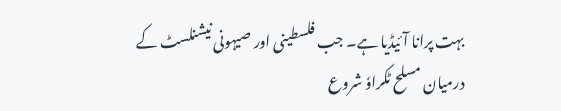بہت پرانا آئیڈیا ہے۔ جب فلسطینی اور صیہونی نیشنلسٹ کے درمیان مسلح ٹکراوٗ شروع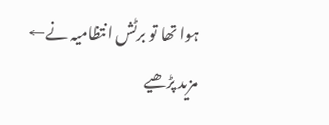ہوا تھا تو برٹش انتظامیہ نے← مزید پڑھیے